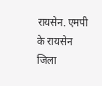रायसेन. एमपी के रायसेन जिला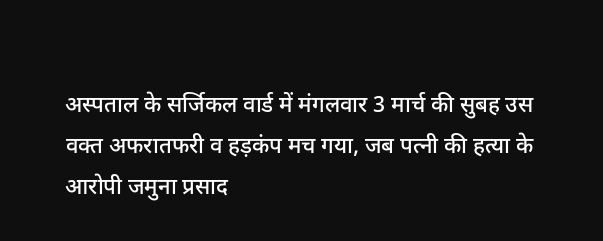अस्पताल के सर्जिकल वार्ड में मंगलवार 3 मार्च की सुबह उस वक्त अफरातफरी व हड़कंप मच गया, जब पत्नी की हत्या के आरोपी जमुना प्रसाद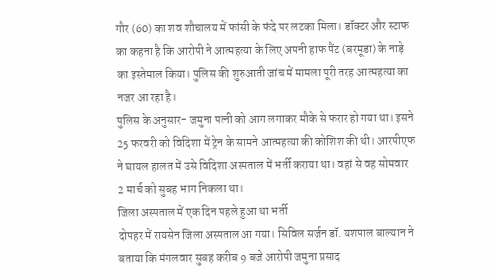गौर (60) का शव शौचालय में फांसी के फंदे पर लटका मिला। डॉक्टर और स्टाफ का कहना है कि आरोपी ने आत्महत्या के लिए अपनी हाफ पैंट (बरमूडा) के नाड़े का इस्तेमाल किया। पुलिस की शुरुआती जांच में मामला पूरी तरह आत्महत्या का नजर आ रहा है।
पुलिस के अनुसार- जमुना पत्नी को आग लगाकर मौके से फरार हो गया था। इसने 25 फरवरी को विदिशा में ट्रेन के सामने आत्महत्या की कोशिश की थी। आरपीएफ ने घायल हालत में उसे विदिशा अस्पताल में भर्ती कराया था। वहां से वह सोमवार 2 मार्च को सुबह भाग निकला था।
जिला अस्पताल में एक दिन पहले हुआ था भर्ती
दोपहर में रायसेन जिला अस्पताल आ गया। सिविल सर्जन डॉ. यशपाल बाल्यान ने बताया कि मंगलवार सुबह करीब 9 बजे आरोपी जमुना प्रसाद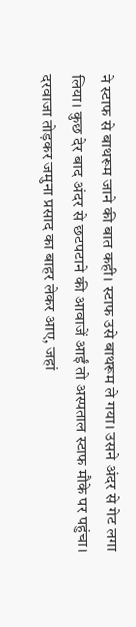ने स्टाफ से बाथरूम जाने की बात कही। स्टाफ उसे बाथरूम ले गया। उसने अंदर से गेट लगा लिया। कुछ देर बाद अंदर से छटपटाने की आवाजें आईं तो अस्पताल स्टाफ मौके पर पहुंचा। दरवाजा तोड़कर जमुना प्रसाद का बाहर लेकर आए, जहां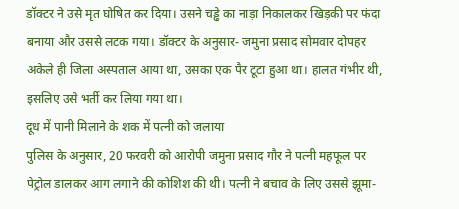डॉक्टर ने उसे मृत घोषित कर दिया। उसने चड्ढे का नाड़ा निकालकर खिड़की पर फंदा बनाया और उससे लटक गया। डॉक्टर के अनुसार- जमुना प्रसाद सोमवार दोपहर अकेले ही जिला अस्पताल आया था, उसका एक पैर टूटा हुआ था। हालत गंभीर थी, इसलिए उसे भर्ती कर लिया गया था।
दूध में पानी मिलाने के शक में पत्नी को जलाया
पुलिस के अनुसार, 20 फरवरी को आरोपी जमुना प्रसाद गौर ने पत्नी महफूल पर पेट्रोल डालकर आग लगाने की कोशिश की थी। पत्नी ने बचाव के लिए उससे झूमा-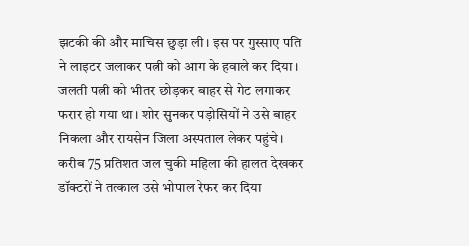झटकी की और माचिस छुड़ा ली। इस पर गुस्साए पति ने लाइटर जलाकर पत्नी को आग के हवाले कर दिया। जलती पत्नी को भीतर छोड़कर बाहर से गेट लगाकर फरार हो गया था। शोर सुनकर पड़ोसियों ने उसे बाहर निकला और रायसेन जिला अस्पताल लेकर पहुंचे। करीब 75 प्रतिशत जल चुकी महिला की हालत देखकर डॉक्टरों ने तत्काल उसे भोपाल रेफर कर दिया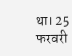था। 25 फरवरी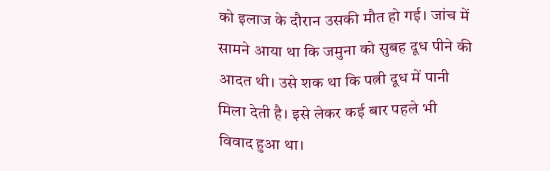को इलाज के दौरान उसकी मौत हो गई। जांच में सामने आया था कि जमुना को सुबह दूध पीने की आदत थी। उसे शक था कि पत्नी दूध में पानी मिला देती है। इसे लेकर कई बार पहले भी विवाद हुआ था।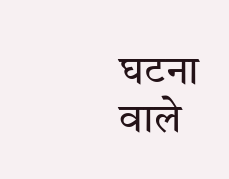घटना वाले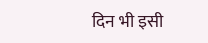दिन भी इसी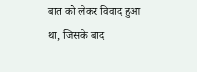बात को लेकर विवाद हुआ था, जिसके बाद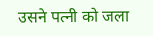उसने पत्नी को जला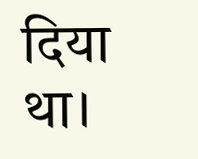दिया था।